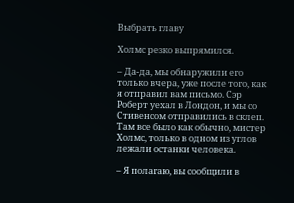Выбрать главу

Холмс резко выпрямился.

– Да-да, мы обнаружили его только вчера, уже после того, как я отправил вам письмо. Сэр Роберт уехал в Лондон, и мы со Стивенсом отправились в склеп. Там все было как обычно, мистер Холмс, только в одном из углов лежали останки человека.

– Я полагаю, вы сообщили в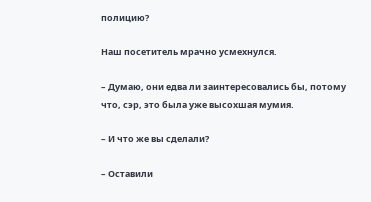полицию?

Наш посетитель мрачно усмехнулся.

– Думаю, они едва ли заинтересовались бы, потому что, сэр, это была уже высохшая мумия.

– И что же вы сделали?

– Оставили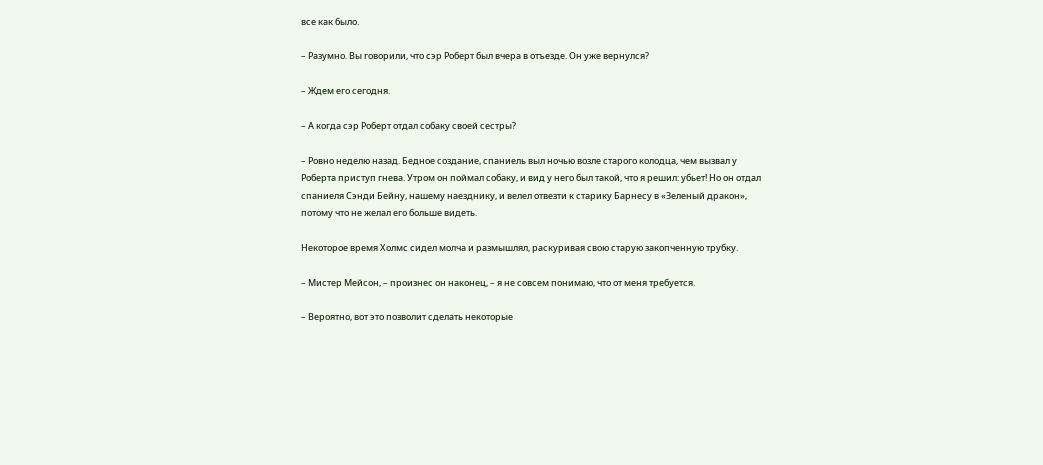все как было.

– Разумно. Вы говорили, что сэр Роберт был вчера в отъезде. Он уже вернулся?

– Ждем его сегодня.

– А когда сэр Роберт отдал собаку своей сестры?

– Ровно неделю назад. Бедное создание, спаниель выл ночью возле старого колодца, чем вызвал у Роберта приступ гнева. Утром он поймал собаку, и вид у него был такой, что я решил: убьет! Но он отдал спаниеля Сэнди Бейну, нашему наезднику, и велел отвезти к старику Барнесу в «Зеленый дракон», потому что не желал его больше видеть.

Некоторое время Холмс сидел молча и размышлял, раскуривая свою старую закопченную трубку.

– Мистер Мейсон, – произнес он наконец, – я не совсем понимаю, что от меня требуется.

– Вероятно, вот это позволит сделать некоторые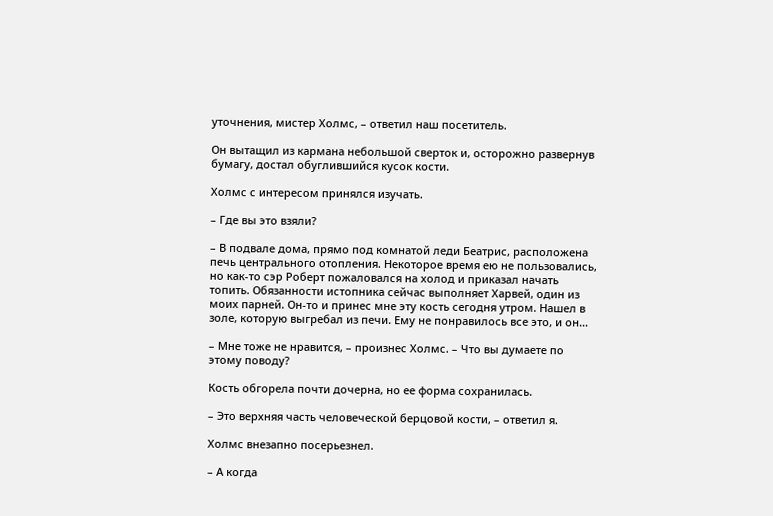уточнения, мистер Холмс, – ответил наш посетитель.

Он вытащил из кармана небольшой сверток и, осторожно развернув бумагу, достал обуглившийся кусок кости.

Холмс с интересом принялся изучать.

– Где вы это взяли?

– В подвале дома, прямо под комнатой леди Беатрис, расположена печь центрального отопления. Некоторое время ею не пользовались, но как-то сэр Роберт пожаловался на холод и приказал начать топить. Обязанности истопника сейчас выполняет Харвей, один из моих парней. Он-то и принес мне эту кость сегодня утром. Нашел в золе, которую выгребал из печи. Ему не понравилось все это, и он…

– Мне тоже не нравится, – произнес Холмс. – Что вы думаете по этому поводу?

Кость обгорела почти дочерна, но ее форма сохранилась.

– Это верхняя часть человеческой берцовой кости, – ответил я.

Холмс внезапно посерьезнел.

– А когда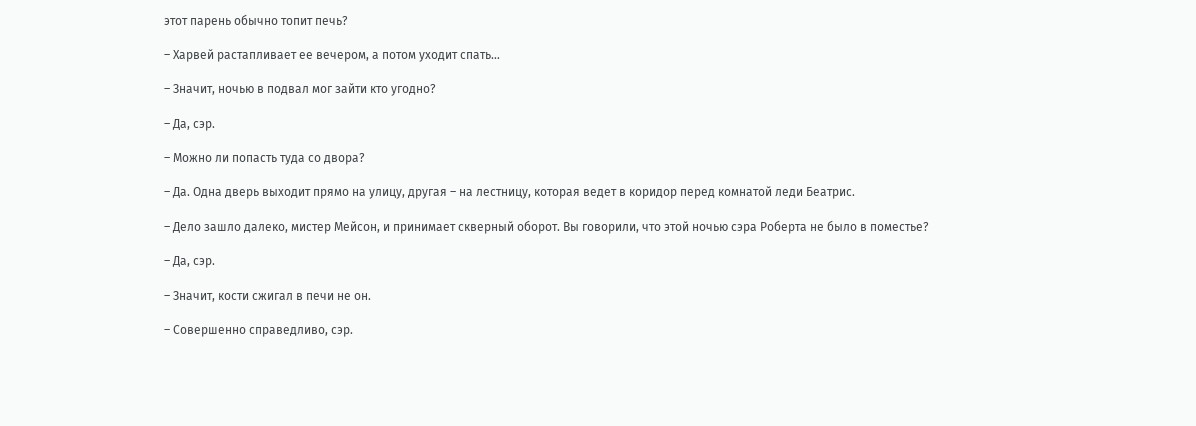этот парень обычно топит печь?

– Харвей растапливает ее вечером, а потом уходит спать…

– Значит, ночью в подвал мог зайти кто угодно?

– Да, сэр.

– Можно ли попасть туда со двора?

– Да. Одна дверь выходит прямо на улицу, другая – на лестницу, которая ведет в коридор перед комнатой леди Беатрис.

– Дело зашло далеко, мистер Мейсон, и принимает скверный оборот. Вы говорили, что этой ночью сэра Роберта не было в поместье?

– Да, сэр.

– Значит, кости сжигал в печи не он.

– Совершенно справедливо, сэр.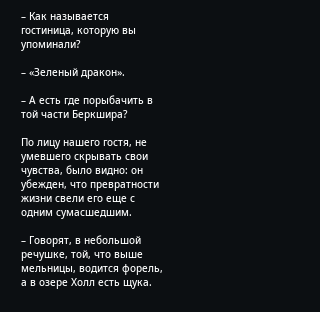– Как называется гостиница, которую вы упоминали?

– «Зеленый дракон».

– А есть где порыбачить в той части Беркшира?

По лицу нашего гостя, не умевшего скрывать свои чувства, было видно: он убежден, что превратности жизни свели его еще с одним сумасшедшим.

– Говорят, в небольшой речушке, той, что выше мельницы, водится форель, а в озере Холл есть щука.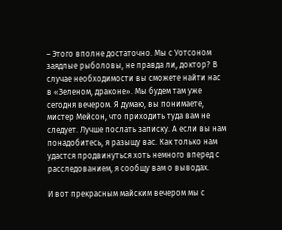– Этого вполне достаточно. Мы с Уотсоном заядлые рыболовы, не правда ли, доктор? В случае необходимости вы сможете найти нас в «Зеленом, драконе». Мы будем там уже сегодня вечером. Я думаю, вы понимаете, мистер Мейсон, что приходить туда вам не следует. Лучше послать записку. А если вы нам понадобитесь, я разыщу вас. Как только нам удастся продвинуться хоть немного вперед с расследованием, я сообщу вам о выводах.

И вот прекрасным майским вечером мы с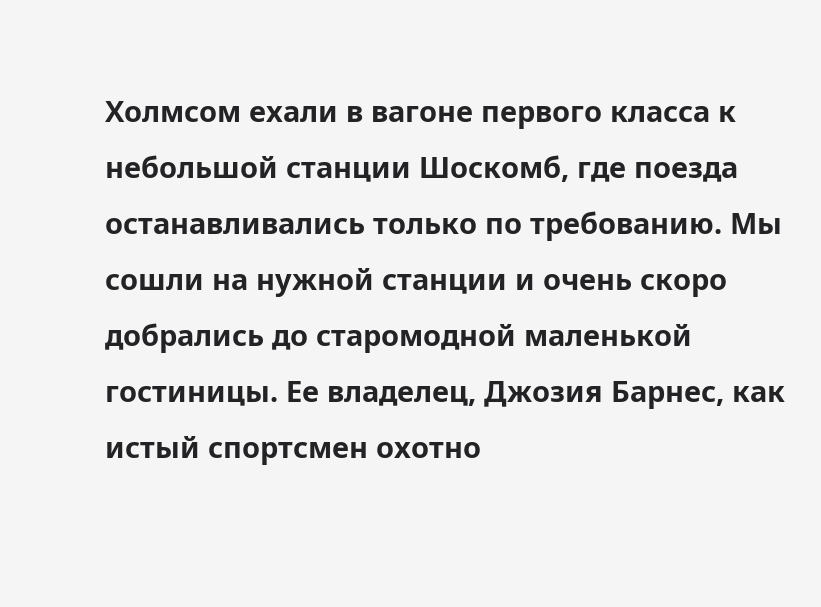Холмсом ехали в вагоне первого класса к небольшой станции Шоскомб, где поезда останавливались только по требованию. Мы сошли на нужной станции и очень скоро добрались до старомодной маленькой гостиницы. Ее владелец, Джозия Барнес, как истый спортсмен охотно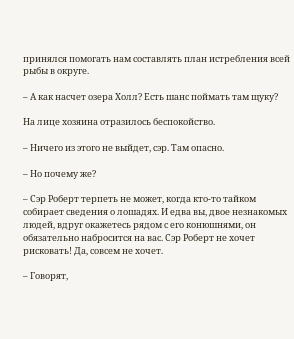принялся помогать нам составлять план истребления всей рыбы в округе.

– А как насчет озера Холл? Есть шанс поймать там щуку?

На лице хозяина отразилось беспокойство.

– Ничего из этого не выйдет, сэр. Там опасно.

– Но почему же?

– Сэр Роберт терпеть не может, когда кто-то тайком собирает сведения о лошадях. И едва вы, двое незнакомых людей, вдруг окажетесь рядом с его конюшнями, он обязательно набросится на вас. Сэр Роберт не хочет рисковать! Да, совсем не хочет.

– Говорят,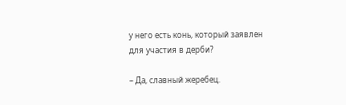у него есть конь, который заявлен для участия в дерби?

– Да, славный жеребец.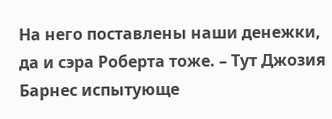На него поставлены наши денежки, да и сэра Роберта тоже. – Тут Джозия Барнес испытующе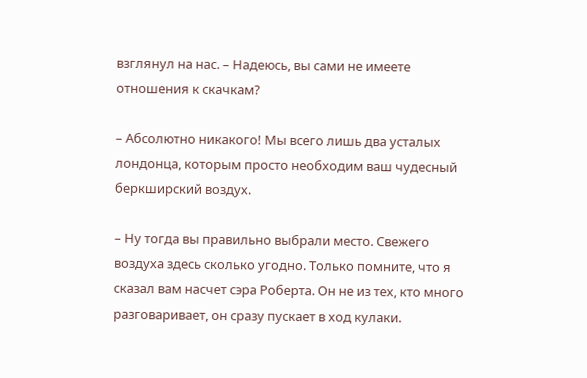взглянул на нас. – Надеюсь, вы сами не имеете отношения к скачкам?

– Абсолютно никакого! Мы всего лишь два усталых лондонца, которым просто необходим ваш чудесный беркширский воздух.

– Ну тогда вы правильно выбрали место. Свежего воздуха здесь сколько угодно. Только помните, что я сказал вам насчет сэра Роберта. Он не из тех, кто много разговаривает, он сразу пускает в ход кулаки.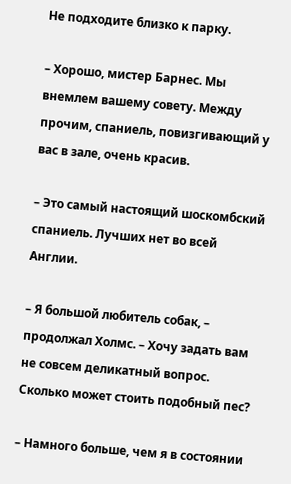Не подходите близко к парку.

– Хорошо, мистер Барнес. Мы внемлем вашему совету. Между прочим, спаниель, повизгивающий у вас в зале, очень красив.

– Это самый настоящий шоскомбский спаниель. Лучших нет во всей Англии.

– Я большой любитель собак, – продолжал Холмс. – Хочу задать вам не совсем деликатный вопрос. Сколько может стоить подобный пес?

– Намного больше, чем я в состоянии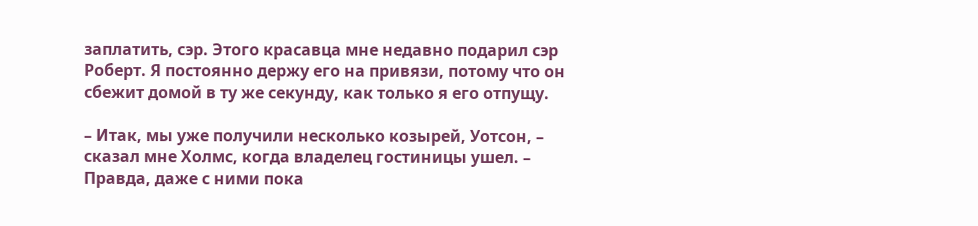заплатить, сэр. Этого красавца мне недавно подарил сэр Роберт. Я постоянно держу его на привязи, потому что он сбежит домой в ту же секунду, как только я его отпущу.

– Итак, мы уже получили несколько козырей, Уотсон, – сказал мне Холмс, когда владелец гостиницы ушел. – Правда, даже с ними пока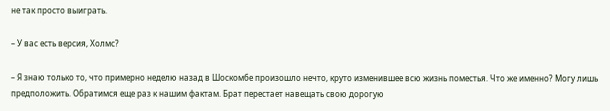не так просто выиграть.

– У вас есть версия, Холмс?

– Я знаю только то, что примерно неделю назад в Шоскомбе произошло нечто, круто изменившее всю жизнь поместья. Что же именно? Могу лишь предположить. Обратимся еще раз к нашим фактам. Брат перестает навещать свою дорогую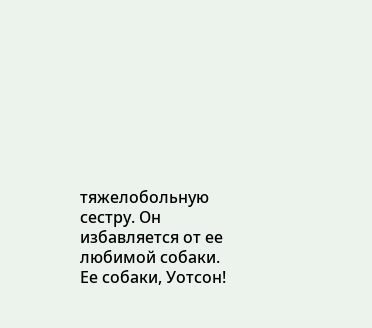тяжелобольную сестру. Он избавляется от ее любимой собаки. Ее собаки, Уотсон!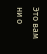Это вам ни о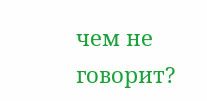чем не говорит?